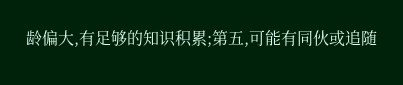龄偏大,有足够的知识积累;第五,可能有同伙或追随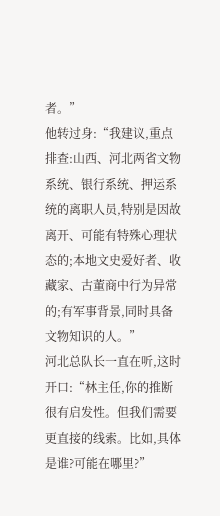者。”
他转过身:“我建议,重点排查:山西、河北两省文物系统、银行系统、押运系统的离职人员,特别是因故离开、可能有特殊心理状态的;本地文史爱好者、收藏家、古董商中行为异常的;有军事背景,同时具备文物知识的人。”
河北总队长一直在听,这时开口:“林主任,你的推断很有启发性。但我们需要更直接的线索。比如,具体是谁?可能在哪里?”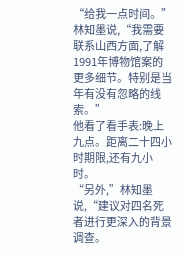“给我一点时间。”林知墨说,“我需要联系山西方面,了解1991年博物馆案的更多细节。特别是当年有没有忽略的线索。”
他看了看手表:晚上九点。距离二十四小时期限,还有九小时。
“另外,”林知墨说,“建议对四名死者进行更深入的背景调查。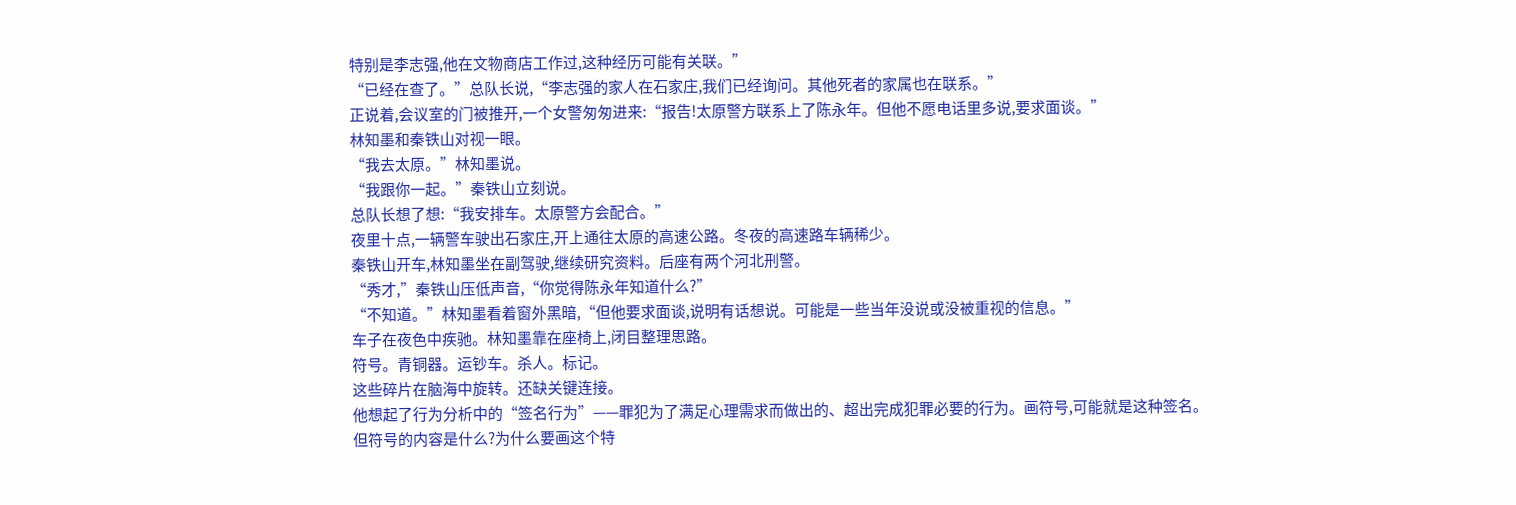特别是李志强,他在文物商店工作过,这种经历可能有关联。”
“已经在查了。”总队长说,“李志强的家人在石家庄,我们已经询问。其他死者的家属也在联系。”
正说着,会议室的门被推开,一个女警匆匆进来:“报告!太原警方联系上了陈永年。但他不愿电话里多说,要求面谈。”
林知墨和秦铁山对视一眼。
“我去太原。”林知墨说。
“我跟你一起。”秦铁山立刻说。
总队长想了想:“我安排车。太原警方会配合。”
夜里十点,一辆警车驶出石家庄,开上通往太原的高速公路。冬夜的高速路车辆稀少。
秦铁山开车,林知墨坐在副驾驶,继续研究资料。后座有两个河北刑警。
“秀才,”秦铁山压低声音,“你觉得陈永年知道什么?”
“不知道。”林知墨看着窗外黑暗,“但他要求面谈,说明有话想说。可能是一些当年没说或没被重视的信息。”
车子在夜色中疾驰。林知墨靠在座椅上,闭目整理思路。
符号。青铜器。运钞车。杀人。标记。
这些碎片在脑海中旋转。还缺关键连接。
他想起了行为分析中的“签名行为”——罪犯为了满足心理需求而做出的、超出完成犯罪必要的行为。画符号,可能就是这种签名。
但符号的内容是什么?为什么要画这个特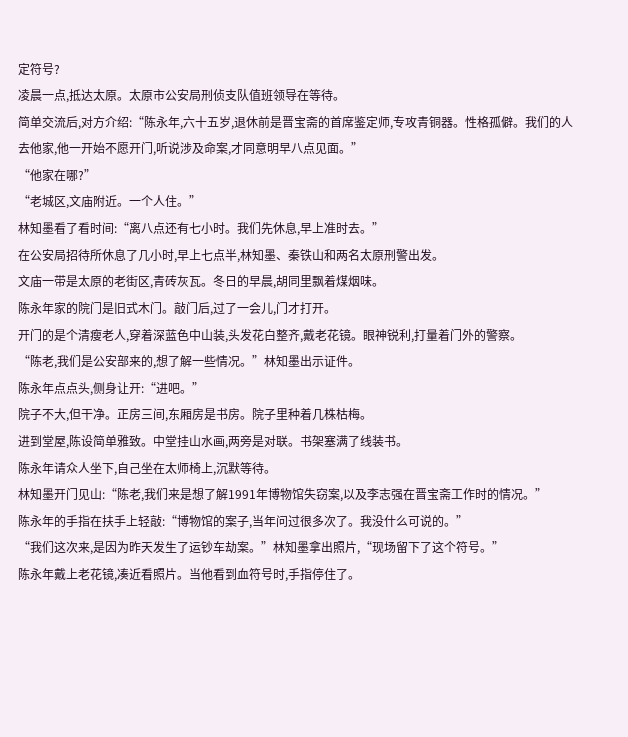定符号?
凌晨一点,抵达太原。太原市公安局刑侦支队值班领导在等待。
简单交流后,对方介绍:“陈永年,六十五岁,退休前是晋宝斋的首席鉴定师,专攻青铜器。性格孤僻。我们的人去他家,他一开始不愿开门,听说涉及命案,才同意明早八点见面。”
“他家在哪?”
“老城区,文庙附近。一个人住。”
林知墨看了看时间:“离八点还有七小时。我们先休息,早上准时去。”
在公安局招待所休息了几小时,早上七点半,林知墨、秦铁山和两名太原刑警出发。
文庙一带是太原的老街区,青砖灰瓦。冬日的早晨,胡同里飘着煤烟味。
陈永年家的院门是旧式木门。敲门后,过了一会儿,门才打开。
开门的是个清瘦老人,穿着深蓝色中山装,头发花白整齐,戴老花镜。眼神锐利,打量着门外的警察。
“陈老,我们是公安部来的,想了解一些情况。”林知墨出示证件。
陈永年点点头,侧身让开:“进吧。”
院子不大,但干净。正房三间,东厢房是书房。院子里种着几株枯梅。
进到堂屋,陈设简单雅致。中堂挂山水画,两旁是对联。书架塞满了线装书。
陈永年请众人坐下,自己坐在太师椅上,沉默等待。
林知墨开门见山:“陈老,我们来是想了解1991年博物馆失窃案,以及李志强在晋宝斋工作时的情况。”
陈永年的手指在扶手上轻敲:“博物馆的案子,当年问过很多次了。我没什么可说的。”
“我们这次来,是因为昨天发生了运钞车劫案。”林知墨拿出照片,“现场留下了这个符号。”
陈永年戴上老花镜,凑近看照片。当他看到血符号时,手指停住了。